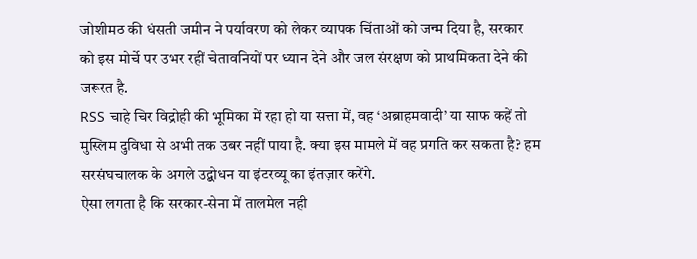जोशीमठ की धंसती जमीन ने पर्यावरण को लेकर व्यापक चिंताओं को जन्म दिया है, सरकार को इस मोर्चे पर उभर रहीं चेतावनियों पर ध्यान देने और जल संरक्षण को प्राथमिकता देने की जरूरत है.
RSS चाहे चिर विद्रोही की भूमिका में रहा हो या सत्ता में, वह ‘अब्राहमवादी’ या साफ कहें तो मुस्लिम दुविधा से अभी तक उबर नहीं पाया है. क्या इस मामले में वह प्रगति कर सकता है? हम सरसंघचालक के अगले उद्बोधन या इंटरव्यू का इंतज़ार करेंगे.
ऐसा लगता है कि सरकार-सेना में तालमेल नही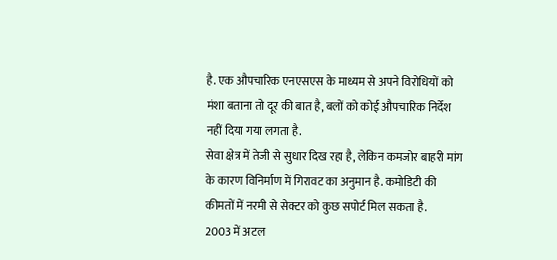है. एक औपचारिक एनएसएस के माध्यम से अपने विरोधियों को मंशा बताना तो दूर की बात है, बलों को कोई औपचारिक निर्देश नहीं दिया गया लगता है.
सेवा क्षेत्र में तेजी से सुधार दिख रहा है, लेकिन कमजोर बाहरी मांग के कारण विनिर्माण में गिरावट का अनुमान है. कमोडिटी की कीमतों में नरमी से सेक्टर को कुछ सपोर्ट मिल सकता है.
2003 में अटल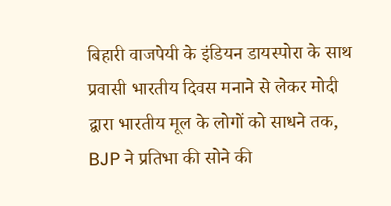बिहारी वाजपेयी के इंडियन डायस्पोरा के साथ प्रवासी भारतीय दिवस मनाने से लेकर मोदी द्वारा भारतीय मूल के लोगों को साधने तक, BJP ने प्रतिभा की सोने की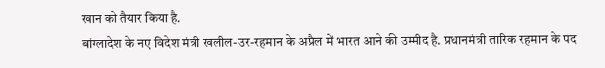खान को तैयार किया है.
बांग्लादेश के नए विदेश मंत्री खलील-उर-रहमान के अप्रैल में भारत आने की उम्मीद है. प्रधानमंत्री तारिक रहमान के पद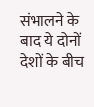संभालने के बाद ये दोनों देशों के बीच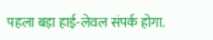पहला बड़ा हाई-लेवल संपर्क होगा.